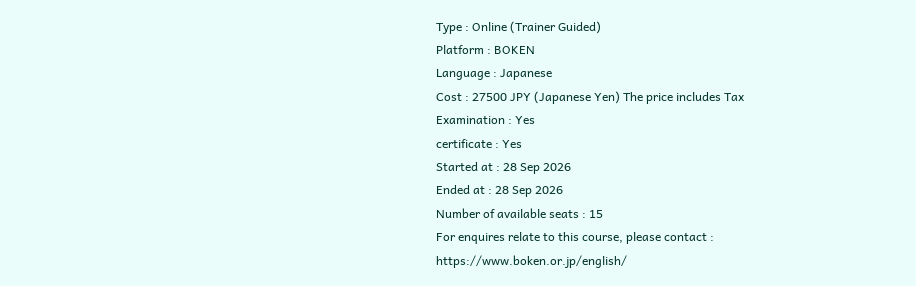Type : Online (Trainer Guided)
Platform : BOKEN
Language : Japanese
Cost : 27500 JPY (Japanese Yen) The price includes Tax
Examination : Yes
certificate : Yes
Started at : 28 Sep 2026
Ended at : 28 Sep 2026
Number of available seats : 15
For enquires relate to this course, please contact : https://www.boken.or.jp/english/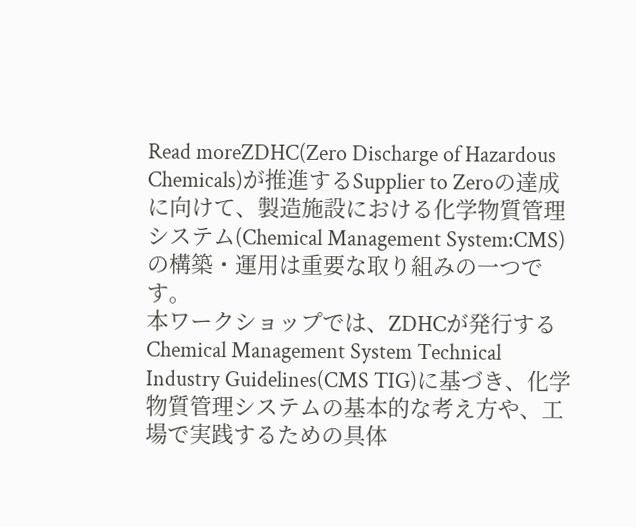Read moreZDHC(Zero Discharge of Hazardous Chemicals)が推進するSupplier to Zeroの達成に向けて、製造施設における化学物質管理システム(Chemical Management System:CMS)の構築・運用は重要な取り組みの一つです。
本ワークショップでは、ZDHCが発行するChemical Management System Technical Industry Guidelines(CMS TIG)に基づき、化学物質管理システムの基本的な考え方や、工場で実践するための具体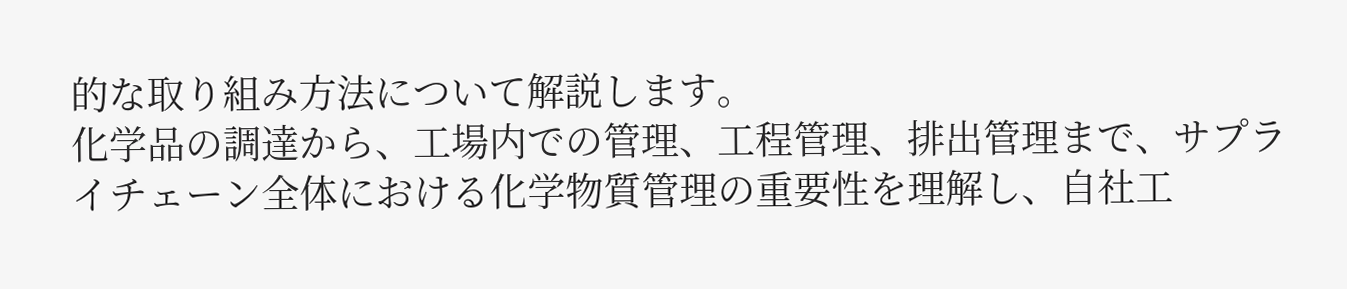的な取り組み方法について解説します。
化学品の調達から、工場内での管理、工程管理、排出管理まで、サプライチェーン全体における化学物質管理の重要性を理解し、自社工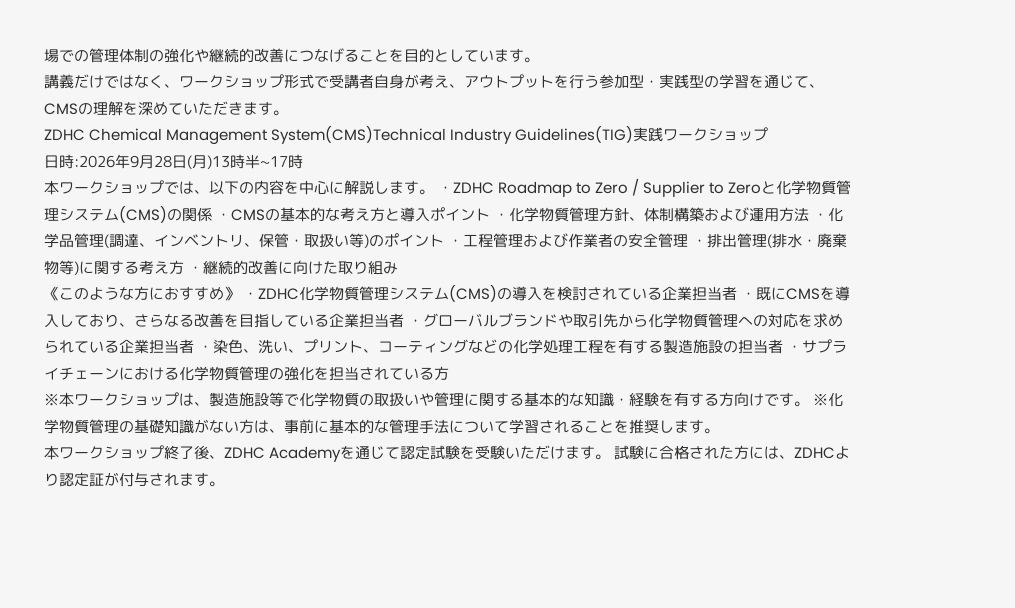場での管理体制の強化や継続的改善につなげることを目的としています。
講義だけではなく、ワークショップ形式で受講者自身が考え、アウトプットを行う参加型・実践型の学習を通じて、CMSの理解を深めていただきます。
ZDHC Chemical Management System(CMS)Technical Industry Guidelines(TIG)実践ワークショップ
日時:2026年9月28日(月)13時半~17時
本ワークショップでは、以下の内容を中心に解説します。 ・ZDHC Roadmap to Zero / Supplier to Zeroと化学物質管理システム(CMS)の関係 ・CMSの基本的な考え方と導入ポイント ・化学物質管理方針、体制構築および運用方法 ・化学品管理(調達、インベントリ、保管・取扱い等)のポイント ・工程管理および作業者の安全管理 ・排出管理(排水・廃棄物等)に関する考え方 ・継続的改善に向けた取り組み
《このような方におすすめ》 ・ZDHC化学物質管理システム(CMS)の導入を検討されている企業担当者 ・既にCMSを導入しており、さらなる改善を目指している企業担当者 ・グローバルブランドや取引先から化学物質管理への対応を求められている企業担当者 ・染色、洗い、プリント、コーティングなどの化学処理工程を有する製造施設の担当者 ・サプライチェーンにおける化学物質管理の強化を担当されている方
※本ワークショップは、製造施設等で化学物質の取扱いや管理に関する基本的な知識・経験を有する方向けです。 ※化学物質管理の基礎知識がない方は、事前に基本的な管理手法について学習されることを推奨します。
本ワークショップ終了後、ZDHC Academyを通じて認定試験を受験いただけます。 試験に合格された方には、ZDHCより認定証が付与されます。